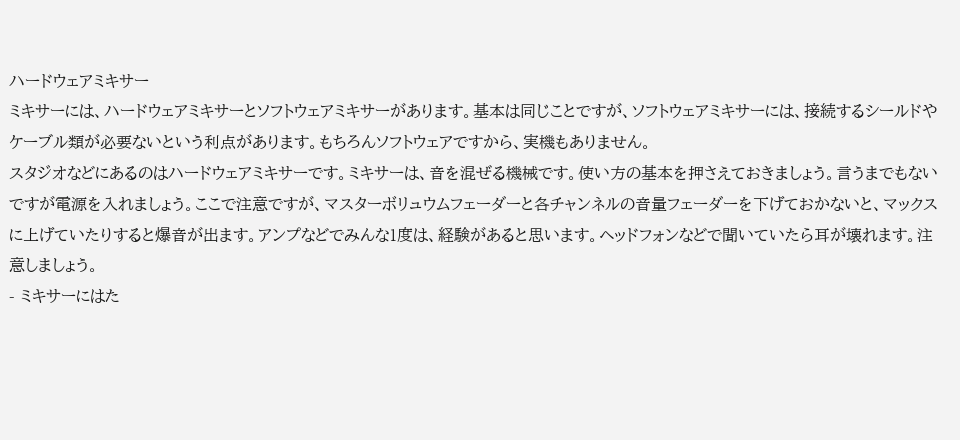ハードウェアミキサー
ミキサーには、ハードウェアミキサーとソフトウェアミキサーがあります。基本は同じことですが、ソフトウェアミキサーには、接続するシールドやケーブル類が必要ないという利点があります。もちろんソフトウェアですから、実機もありません。
スタジオなどにあるのはハードウェアミキサーです。ミキサーは、音を混ぜる機械です。使い方の基本を押さえておきましょう。言うまでもないですが電源を入れましょう。ここで注意ですが、マスターボリュウムフェーダーと各チャンネルの音量フェーダーを下げておかないと、マックスに上げていたりすると爆音が出ます。アンプなどでみんな1度は、経験があると思います。ヘッドフォンなどで聞いていたら耳が壊れます。注意しましょう。
- ミキサーにはた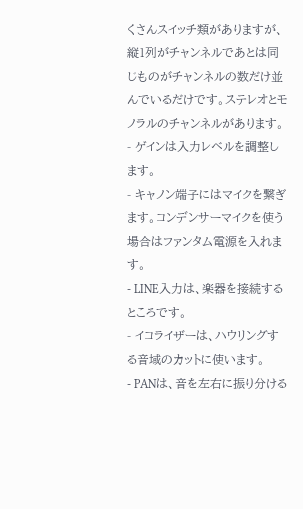くさんスイッチ類がありますが、縦1列がチャンネルであとは同じものがチャンネルの数だけ並んでいるだけです。ステレオとモノラルのチャンネルがあります。
- ゲインは入力レベルを調整します。
- キャノン端子にはマイクを繋ぎます。コンデンサーマイクを使う場合はファンタム電源を入れます。
- LINE入力は、楽器を接続するところです。
- イコライザーは、ハウリングする音域のカットに使います。
- PANは、音を左右に振り分ける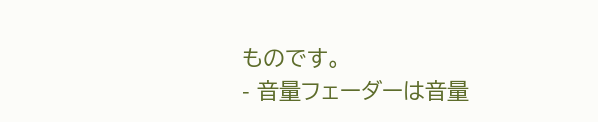ものです。
- 音量フェーダーは音量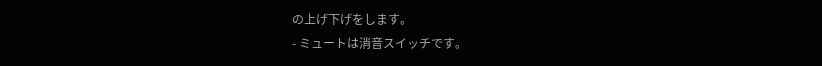の上げ下げをします。
- ミュートは消音スイッチです。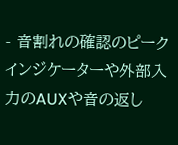- 音割れの確認のピークインジケーターや外部入力のAUXや音の返し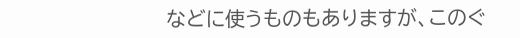などに使うものもありますが、このぐ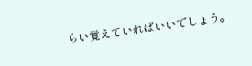らい覚えていればいいでしょう。